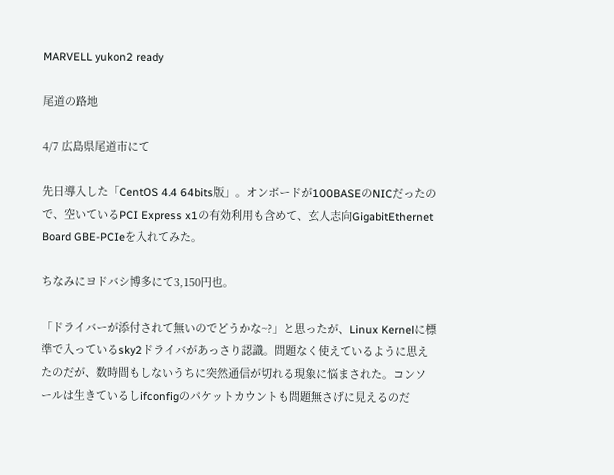MARVELL yukon2 ready

尾道の路地

4/7 広島県尾道市にて

先日導入した「CentOS 4.4 64bits版」。オンボードが100BASEのNICだったので、空いているPCI Express x1の有効利用も含めて、玄人志向GigabitEthernet Board GBE-PCIeを入れてみた。

ちなみにヨドバシ博多にて3,150円也。

「ドライバーが添付されて無いのでどうかな~?」と思ったが、Linux Kernelに標準で入っているsky2ドライバがあっさり認識。問題なく使えているように思えたのだが、数時間もしないうちに突然通信が切れる現象に悩まされた。コンソールは生きているしifconfigのパケットカウントも問題無さげに見えるのだ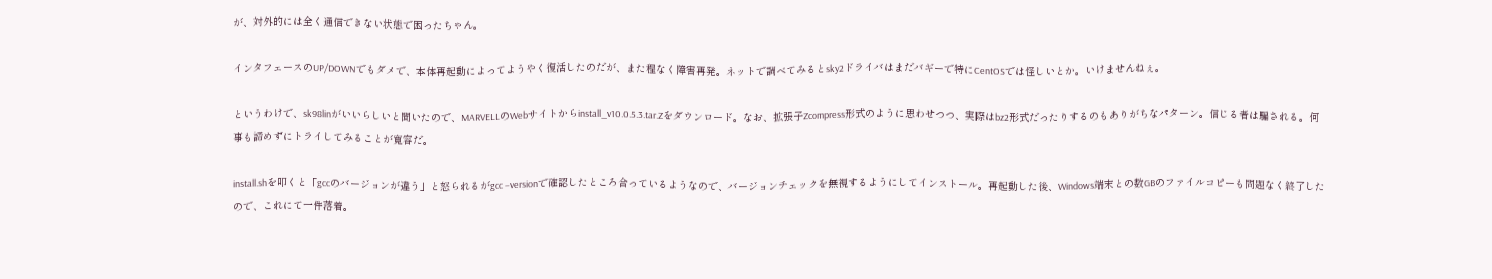が、対外的には全く通信できない状態で困ったちゃん。

インタフェースのUP/DOWNでもダメで、本体再起動によってようやく復活したのだが、また程なく障害再発。ネットで調べてみるとsky2ドライバはまだバギーで特にCentOSでは怪しいとか。いけませんねぇ。

というわけで、sk98linがいいらしいと聞いたので、MARVELLのWebサイトからinstall_v10.0.5.3.tar.Zをダウンロード。なお、拡張子Zcompress形式のように思わせつつ、実際はbz2形式だったりするのもありがちなパターン。信じる者は騙される。何事も諦めずにトライしてみることが寛容だ。

install.shを叩くと「gccのバージョンが違う」と怒られるがgcc –versionで確認したところ合っているようなので、バージョンチェックを無視するようにしてインストール。再起動した後、Windows端末との数GBのファイルコピーも問題なく終了したので、これにて一件落着。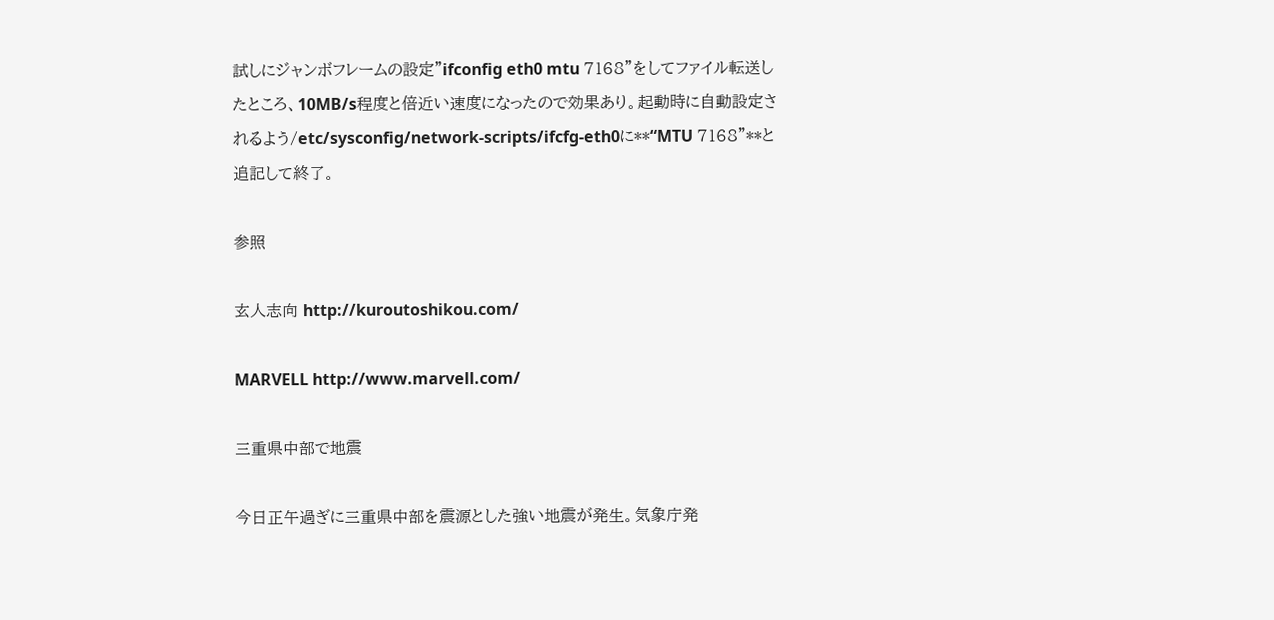試しにジャンボフレームの設定"ifconfig eth0 mtu 7168"をしてファイル転送したところ、10MB/s程度と倍近い速度になったので効果あり。起動時に自動設定されるよう/etc/sysconfig/network-scripts/ifcfg-eth0に**“MTU 7168”**と追記して終了。

参照

玄人志向 http://kuroutoshikou.com/

MARVELL http://www.marvell.com/

三重県中部で地震

今日正午過ぎに三重県中部を震源とした強い地震が発生。気象庁発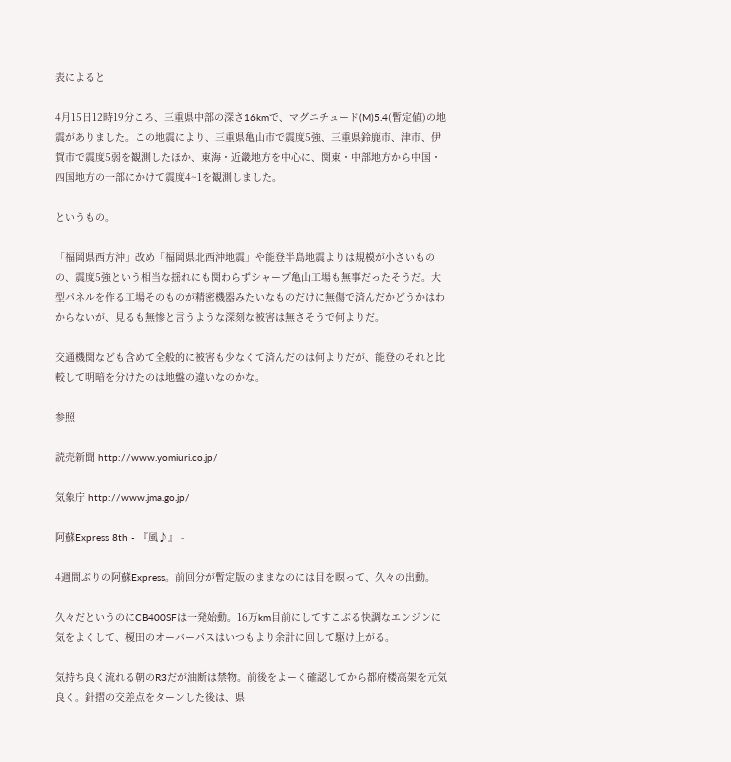表によると

4月15日12時19分ころ、三重県中部の深さ16kmで、マグニチュード(M)5.4(暫定値)の地震がありました。この地震により、三重県亀山市で震度5強、三重県鈴鹿市、津市、伊賀市で震度5弱を観測したほか、東海・近畿地方を中心に、関東・中部地方から中国・四国地方の一部にかけて震度4~1を観測しました。

というもの。

「福岡県西方沖」改め「福岡県北西沖地震」や能登半島地震よりは規模が小さいものの、震度5強という相当な揺れにも関わらずシャープ亀山工場も無事だったそうだ。大型パネルを作る工場そのものが精密機器みたいなものだけに無傷で済んだかどうかはわからないが、見るも無惨と言うような深刻な被害は無さそうで何よりだ。

交通機関なども含めて全般的に被害も少なくて済んだのは何よりだが、能登のそれと比較して明暗を分けたのは地盤の違いなのかな。

参照

読売新聞 http://www.yomiuri.co.jp/

気象庁 http://www.jma.go.jp/

阿蘇Express 8th - 『風♪』 -

4週間ぶりの阿蘇Express。前回分が暫定版のままなのには目を瞑って、久々の出動。

久々だというのにCB400SFは一発始動。16万km目前にしてすこぶる快調なエンジンに気をよくして、榎田のオーバーパスはいつもより余計に回して駆け上がる。

気持ち良く流れる朝のR3だが油断は禁物。前後をよーく確認してから都府楼高架を元気良く。針摺の交差点をターンした後は、県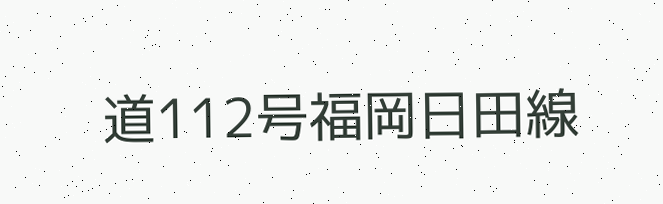道112号福岡日田線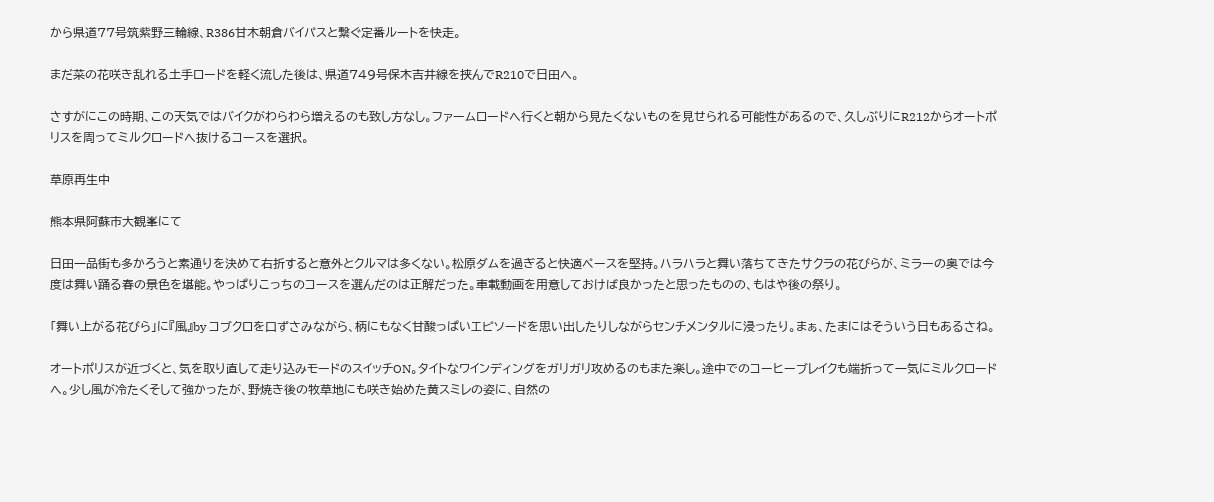から県道77号筑紫野三輪線、R386甘木朝倉バイパスと繋ぐ定番ルートを快走。

まだ菜の花咲き乱れる土手ロードを軽く流した後は、県道749号保木吉井線を挟んでR210で日田へ。

さすがにこの時期、この天気ではバイクがわらわら増えるのも致し方なし。ファームロードへ行くと朝から見たくないものを見せられる可能性があるので、久しぶりにR212からオートポリスを周ってミルクロードへ抜けるコースを選択。

草原再生中

熊本県阿蘇市大観峯にて

日田一品街も多かろうと素通りを決めて右折すると意外とクルマは多くない。松原ダムを過ぎると快適ペースを堅持。ハラハラと舞い落ちてきたサクラの花びらが、ミラーの奥では今度は舞い踊る春の景色を堪能。やっぱりこっちのコースを選んだのは正解だった。車載動画を用意しておけば良かったと思ったものの、もはや後の祭り。

「舞い上がる花びら」に『風』by コブクロを口ずさみながら、柄にもなく甘酸っぱいエピソードを思い出したりしながらセンチメンタルに浸ったり。まぁ、たまにはそういう日もあるさね。

オートポリスが近づくと、気を取り直して走り込みモードのスイッチON。タイトなワインディングをガリガリ攻めるのもまた楽し。途中でのコーヒーブレイクも端折って一気にミルクロードへ。少し風が冷たくそして強かったが、野焼き後の牧草地にも咲き始めた黄スミレの姿に、自然の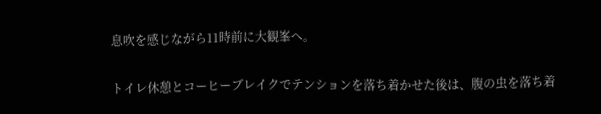息吹を感じながら11時前に大観峯へ。

トイレ休憩とコーヒーブレイクでテンションを落ち着かせた後は、腹の虫を落ち着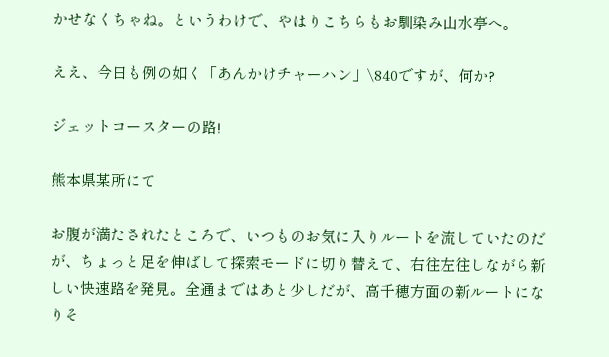かせなくちゃね。というわけで、やはりこちらもお馴染み山水亭へ。

ええ、今日も例の如く「あんかけチャーハン」\840ですが、何か?

ジェットコースターの路!

熊本県某所にて

お腹が満たされたところで、いつものお気に入りルートを流していたのだが、ちょっと足を伸ばして探索モードに切り替えて、右往左往しながら新しい快速路を発見。全通まではあと少しだが、高千穂方面の新ルートになりそ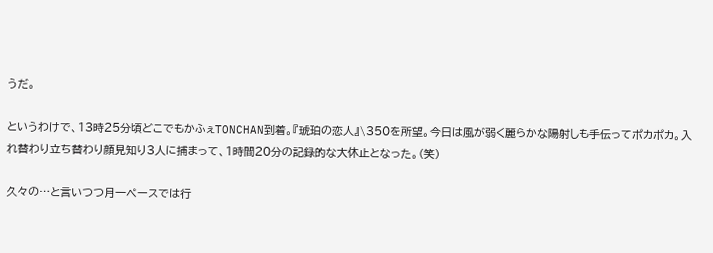うだ。

というわけで、13時25分頃どこでもかふぇTONCHAN到着。『琥珀の恋人』\350を所望。今日は風が弱く麗らかな陽射しも手伝ってポカポカ。入れ替わり立ち替わり顔見知り3人に捕まって、1時間20分の記録的な大休止となった。(笑)

久々の…と言いつつ月一ペースでは行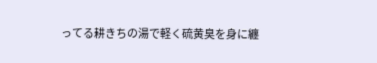ってる耕きちの湯で軽く硫黄臭を身に纏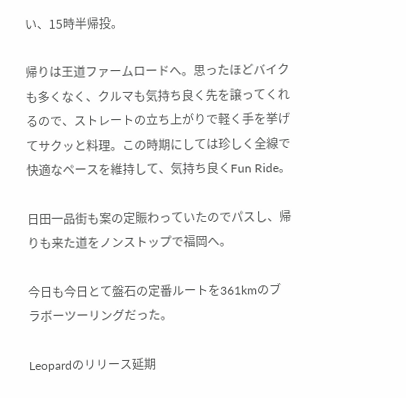い、15時半帰投。

帰りは王道ファームロードへ。思ったほどバイクも多くなく、クルマも気持ち良く先を譲ってくれるので、ストレートの立ち上がりで軽く手を挙げてサクッと料理。この時期にしては珍しく全線で快適なペースを維持して、気持ち良くFun Ride。

日田一品街も案の定賑わっていたのでパスし、帰りも来た道をノンストップで福岡へ。

今日も今日とて盤石の定番ルートを361kmのブラボーツーリングだった。

Leopardのリリース延期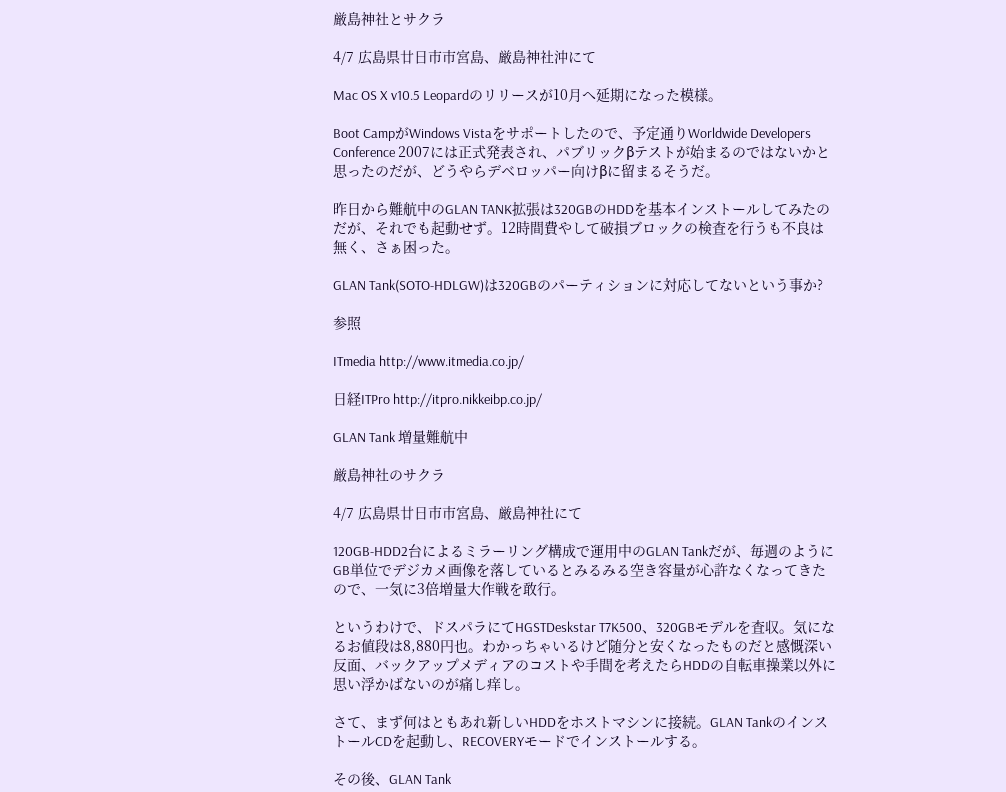厳島神社とサクラ

4/7 広島県廿日市市宮島、厳島神社沖にて

Mac OS X v10.5 Leopardのリリースが10月へ延期になった模様。

Boot CampがWindows Vistaをサポートしたので、予定通りWorldwide Developers Conference 2007には正式発表され、パブリックβテストが始まるのではないかと思ったのだが、どうやらデベロッパー向けβに留まるそうだ。

昨日から難航中のGLAN TANK拡張は320GBのHDDを基本インストールしてみたのだが、それでも起動せず。12時間費やして破損ブロックの検査を行うも不良は無く、さぁ困った。

GLAN Tank(SOTO-HDLGW)は320GBのパーティションに対応してないという事か?

参照

ITmedia http://www.itmedia.co.jp/

日経ITPro http://itpro.nikkeibp.co.jp/

GLAN Tank 増量難航中

厳島神社のサクラ

4/7 広島県廿日市市宮島、厳島神社にて

120GB-HDD2台によるミラーリング構成で運用中のGLAN Tankだが、毎週のようにGB単位でデジカメ画像を落しているとみるみる空き容量が心許なくなってきたので、一気に3倍増量大作戦を敢行。

というわけで、ドスパラにてHGSTDeskstar T7K500、320GBモデルを査収。気になるお値段は8,880円也。わかっちゃいるけど随分と安くなったものだと感慨深い反面、バックアップメディアのコストや手間を考えたらHDDの自転車操業以外に思い浮かばないのが痛し痒し。

さて、まず何はともあれ新しいHDDをホストマシンに接続。GLAN TankのインストールCDを起動し、RECOVERYモードでインストールする。

その後、GLAN Tank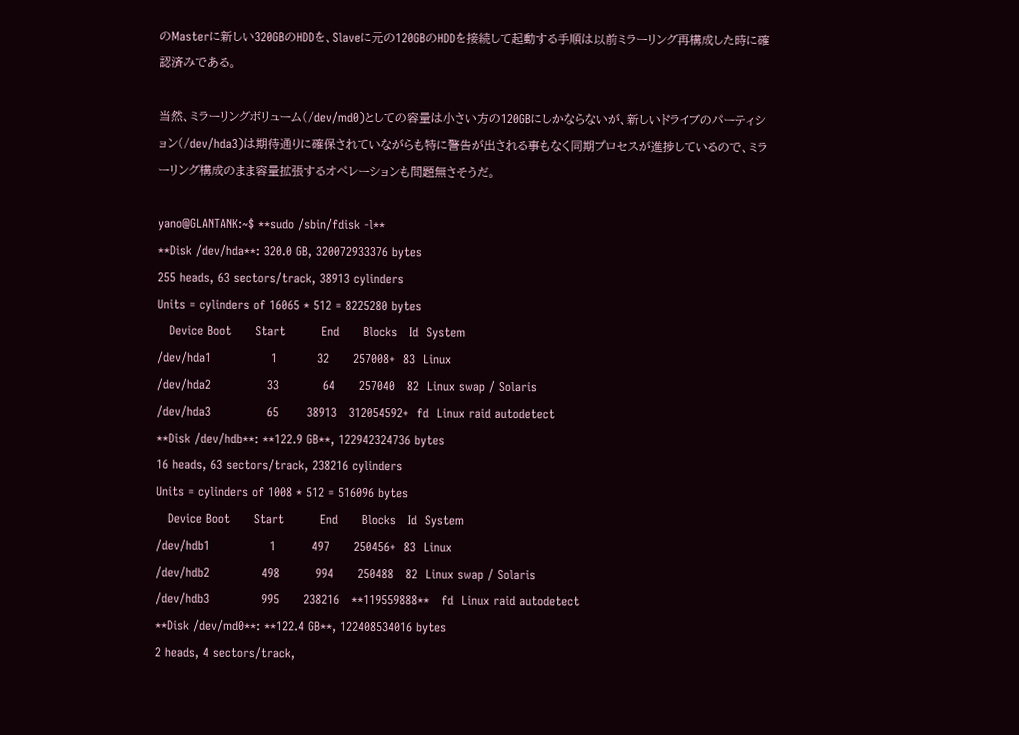のMasterに新しい320GBのHDDを、Slaveに元の120GBのHDDを接続して起動する手順は以前ミラーリング再構成した時に確認済みである。

当然、ミラーリングボリューム(/dev/md0)としての容量は小さい方の120GBにしかならないが、新しいドライブのパーティション(/dev/hda3)は期待通りに確保されていながらも特に警告が出される事もなく同期プロセスが進捗しているので、ミラーリング構成のまま容量拡張するオペレーションも問題無さそうだ。

yano@GLANTANK:~$ **sudo /sbin/fdisk -l**
**Disk /dev/hda**: 320.0 GB, 320072933376 bytes
255 heads, 63 sectors/track, 38913 cylinders
Units = cylinders of 16065 * 512 = 8225280 bytes
   Device Boot      Start         End      Blocks   Id  System
/dev/hda1               1          32      257008+  83  Linux
/dev/hda2              33           64      257040   82  Linux swap / Solaris
/dev/hda3              65       38913   312054592+  fd  Linux raid autodetect
**Disk /dev/hdb**: **122.9 GB**, 122942324736 bytes
16 heads, 63 sectors/track, 238216 cylinders
Units = cylinders of 1008 * 512 = 516096 bytes
   Device Boot      Start         End      Blocks   Id  System
/dev/hdb1               1         497      250456+  83  Linux
/dev/hdb2             498         994      250488   82  Linux swap / Solaris
/dev/hdb3             995      238216   **119559888**   fd  Linux raid autodetect
**Disk /dev/md0**: **122.4 GB**, 122408534016 bytes
2 heads, 4 sectors/track,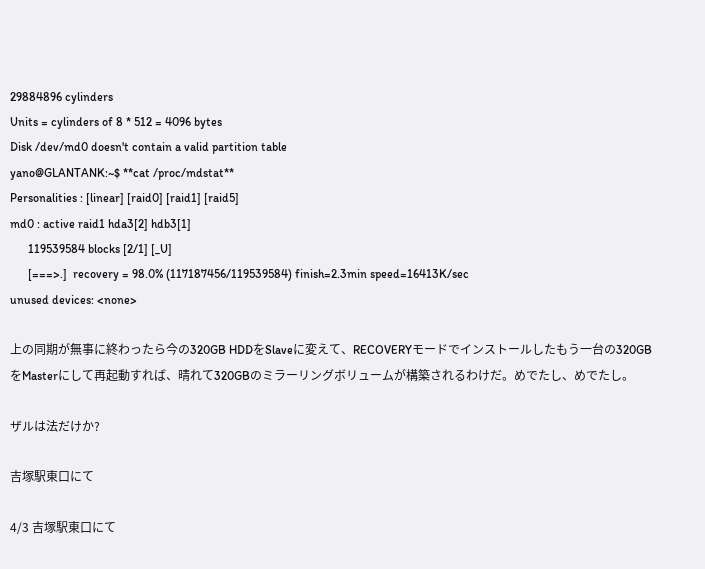29884896 cylinders
Units = cylinders of 8 * 512 = 4096 bytes
Disk /dev/md0 doesn't contain a valid partition table
yano@GLANTANK:~$ **cat /proc/mdstat**
Personalities : [linear] [raid0] [raid1] [raid5]
md0 : active raid1 hda3[2] hdb3[1]
      119539584 blocks [2/1] [_U]
      [===>.]  recovery = 98.0% (117187456/119539584) finish=2.3min speed=16413K/sec
unused devices: <none>

上の同期が無事に終わったら今の320GB HDDをSlaveに変えて、RECOVERYモードでインストールしたもう一台の320GBをMasterにして再起動すれば、晴れて320GBのミラーリングボリュームが構築されるわけだ。めでたし、めでたし。

ザルは法だけか?

吉塚駅東口にて

4/3 吉塚駅東口にて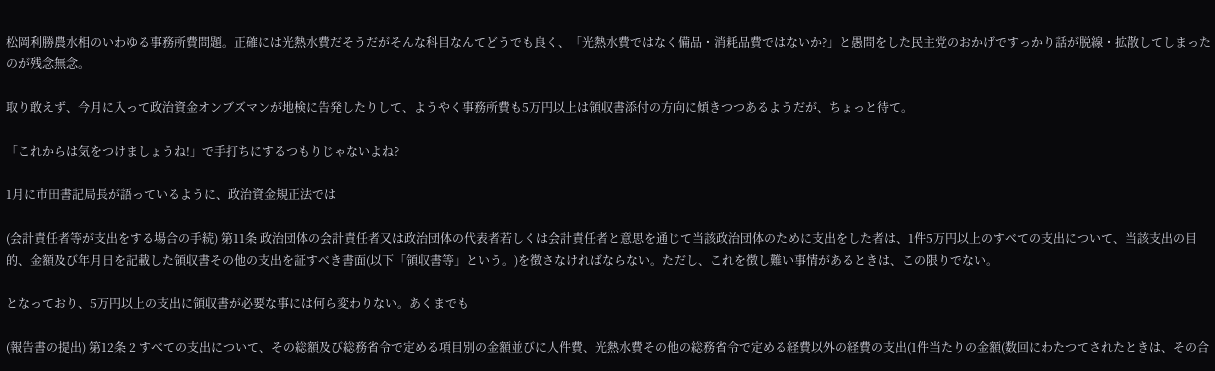松岡利勝農水相のいわゆる事務所費問題。正確には光熱水費だそうだがそんな科目なんてどうでも良く、「光熱水費ではなく備品・消耗品費ではないか?」と愚問をした民主党のおかげですっかり話が脱線・拡散してしまったのが残念無念。

取り敢えず、今月に入って政治資金オンブズマンが地検に告発したりして、ようやく事務所費も5万円以上は領収書添付の方向に傾きつつあるようだが、ちょっと待て。

「これからは気をつけましょうね!」で手打ちにするつもりじゃないよね?

1月に市田書記局長が語っているように、政治資金規正法では

(会計責任者等が支出をする場合の手続) 第11条 政治団体の会計責任者又は政治団体の代表者若しくは会計責任者と意思を通じて当該政治団体のために支出をした者は、1件5万円以上のすべての支出について、当該支出の目的、金額及び年月日を記載した領収書その他の支出を証すべき書面(以下「領収書等」という。)を徴さなければならない。ただし、これを徴し難い事情があるときは、この限りでない。

となっており、5万円以上の支出に領収書が必要な事には何ら変わりない。あくまでも

(報告書の提出) 第12条 2 すべての支出について、その総額及び総務省令で定める項目別の金額並びに人件費、光熱水費その他の総務省令で定める経費以外の経費の支出(1件当たりの金額(数回にわたつてされたときは、その合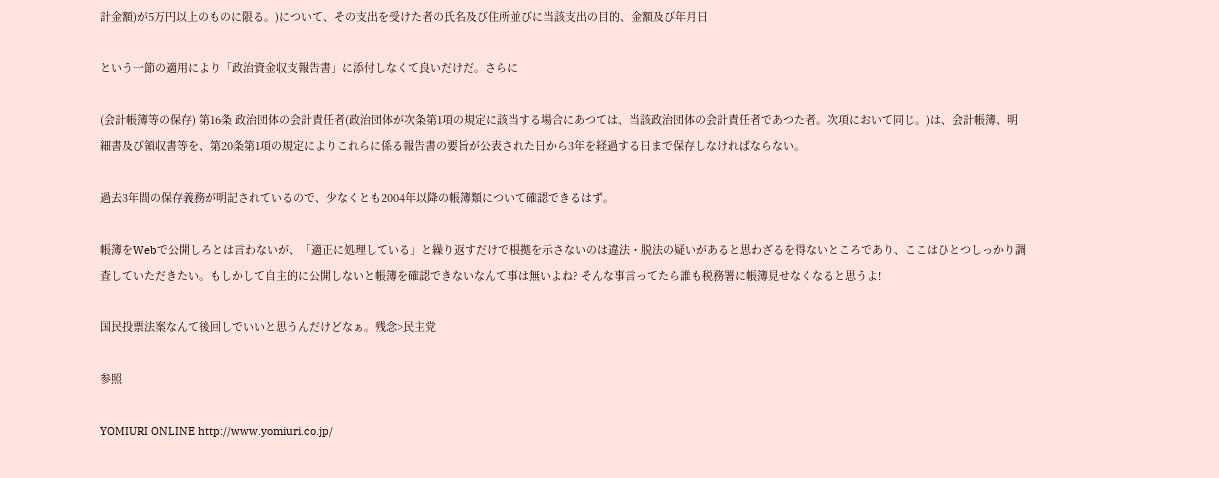計金額)が5万円以上のものに限る。)について、その支出を受けた者の氏名及び住所並びに当該支出の目的、金額及び年月日

という一節の適用により「政治資金収支報告書」に添付しなくて良いだけだ。さらに

(会計帳簿等の保存) 第16条 政治団体の会計責任者(政治団体が次条第1項の規定に該当する場合にあつては、当該政治団体の会計責任者であつた者。次項において同じ。)は、会計帳簿、明細書及び領収書等を、第20条第1項の規定によりこれらに係る報告書の要旨が公表された日から3年を経過する日まで保存しなければならない。

過去3年間の保存義務が明記されているので、少なくとも2004年以降の帳簿類について確認できるはず。

帳簿をWebで公開しろとは言わないが、「適正に処理している」と繰り返すだけで根拠を示さないのは違法・脱法の疑いがあると思わざるを得ないところであり、ここはひとつしっかり調査していただきたい。もしかして自主的に公開しないと帳簿を確認できないなんて事は無いよね? そんな事言ってたら誰も税務署に帳簿見せなくなると思うよ!

国民投票法案なんて後回しでいいと思うんだけどなぁ。残念>民主党

参照

YOMIURI ONLINE http://www.yomiuri.co.jp/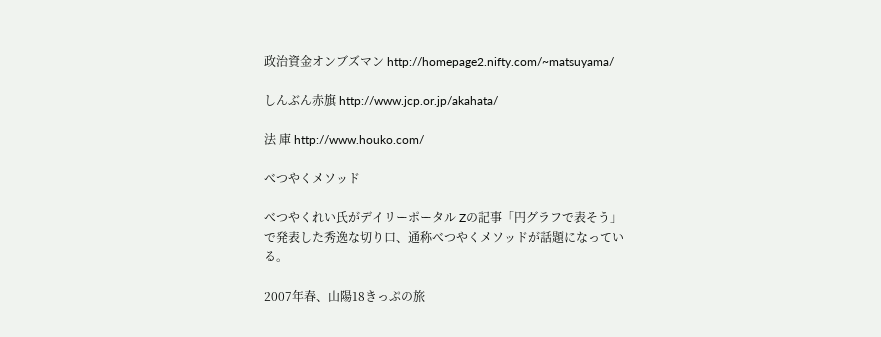政治資金オンブズマン http://homepage2.nifty.com/~matsuyama/

しんぶん赤旗 http://www.jcp.or.jp/akahata/

法 庫 http://www.houko.com/

べつやくメソッド

べつやくれい氏がデイリーポータル Zの記事「円グラフで表そう」で発表した秀逸な切り口、通称べつやくメソッドが話題になっている。

2007年春、山陽18きっぷの旅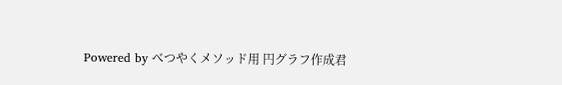Powered by べつやくメソッド用 円グラフ作成君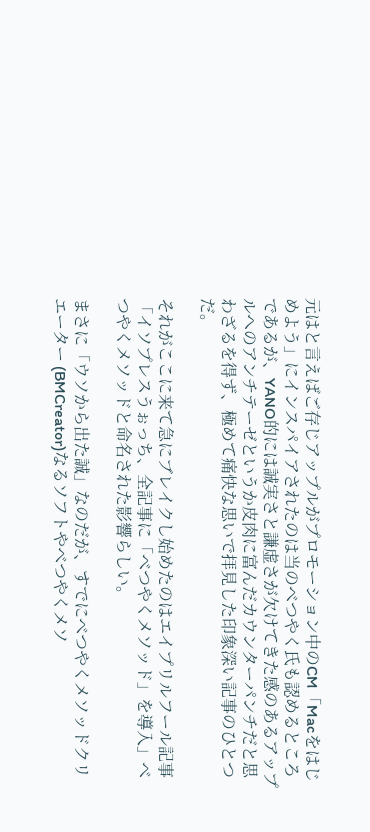元はと言えばご存じアップルがプロモーション中のCM「Macをはじめよう」にインスパイアされたのは当のべつやく氏も認めるところであるが、YANO的には誠実さと謙虚さが欠けてきた感のあるアップルへのアンチテーゼというか皮肉に富んだカウンターパンチだと思わざるを得ず、極めて痛快な思いで拝見した印象深い記事のひとつだ。

それがここに来て急にブレイクし始めたのはエイプリルフール記事「イソプレスうぉっち、全記事に「べつやくメソッド」を導入」べつやくメソッドと命名された影響らしい。

まさに「ウソから出た誠」なのだが、すでにべつやくメソッドクリエーター (BMCreator)なるソフトやべつやくメソ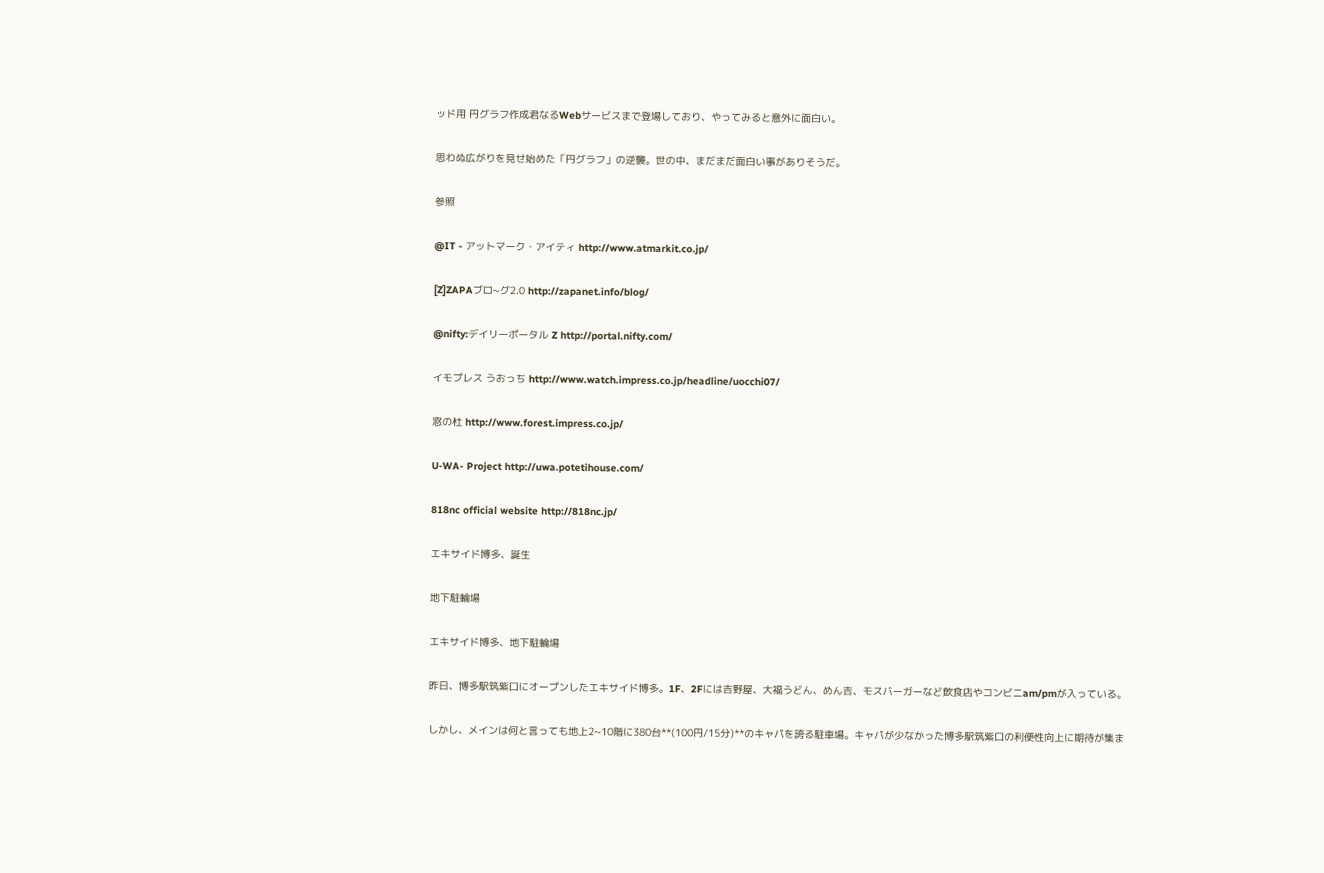ッド用 円グラフ作成君なるWebサービスまで登場しており、やってみると意外に面白い。

思わぬ広がりを見せ始めた「円グラフ」の逆襲。世の中、まだまだ面白い事がありそうだ。

参照

@IT - アットマーク・アイティ http://www.atmarkit.co.jp/

[Z]ZAPAブロ~グ2.0 http://zapanet.info/blog/

@nifty:デイリーポータル Z http://portal.nifty.com/

イモプレス うおっち http://www.watch.impress.co.jp/headline/uocchi07/

窓の杜 http://www.forest.impress.co.jp/

U-WA- Project http://uwa.potetihouse.com/

818nc official website http://818nc.jp/

エキサイド博多、誕生

地下駐輪場

エキサイド博多、地下駐輪場

昨日、博多駅筑紫口にオープンしたエキサイド博多。1F、2Fには吉野屋、大福うどん、めん吉、モスバーガーなど飲食店やコンビニam/pmが入っている。

しかし、メインは何と言っても地上2~10階に380台**(100円/15分)**のキャパを誇る駐車場。キャパが少なかった博多駅筑紫口の利便性向上に期待が集ま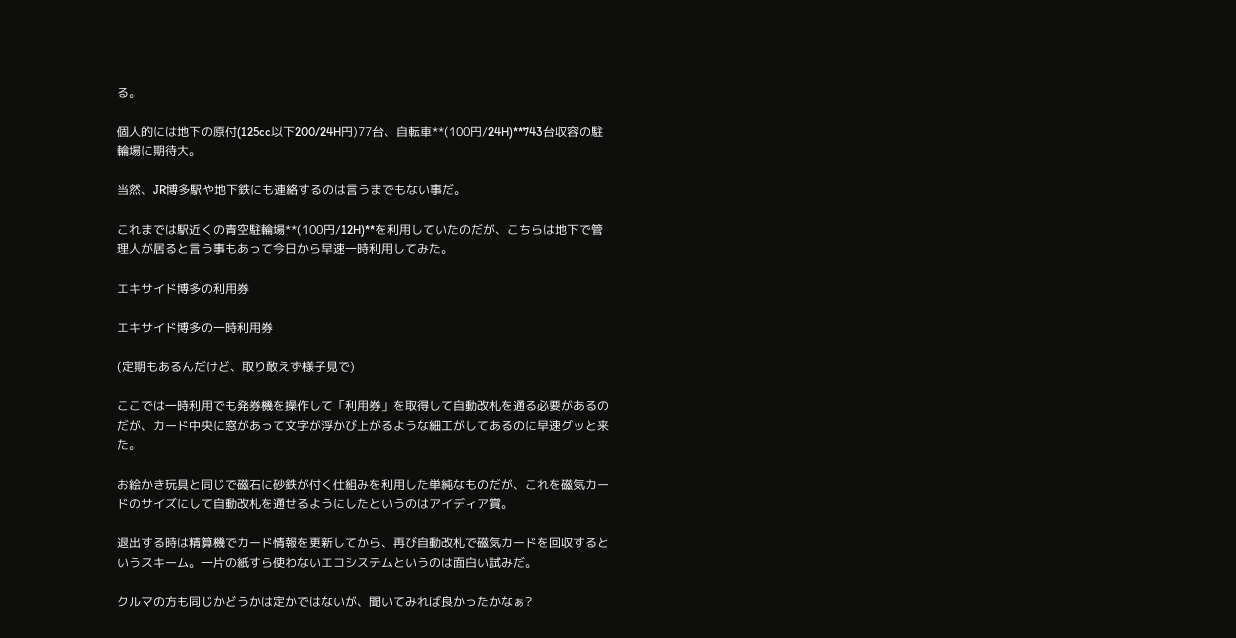る。

個人的には地下の原付(125cc以下200/24H円)77台、自転車**(100円/24H)**743台収容の駐輪場に期待大。

当然、JR博多駅や地下鉄にも連絡するのは言うまでもない事だ。

これまでは駅近くの青空駐輪場**(100円/12H)**を利用していたのだが、こちらは地下で管理人が居ると言う事もあって今日から早速一時利用してみた。

エキサイド博多の利用券

エキサイド博多の一時利用券

(定期もあるんだけど、取り敢えず様子見で)

ここでは一時利用でも発券機を操作して「利用券」を取得して自動改札を通る必要があるのだが、カード中央に窓があって文字が浮かび上がるような細工がしてあるのに早速グッと来た。

お絵かき玩具と同じで磁石に砂鉄が付く仕組みを利用した単純なものだが、これを磁気カードのサイズにして自動改札を通せるようにしたというのはアイディア賞。

退出する時は精算機でカード情報を更新してから、再び自動改札で磁気カードを回収するというスキーム。一片の紙すら使わないエコシステムというのは面白い試みだ。

クルマの方も同じかどうかは定かではないが、聞いてみれば良かったかなぁ?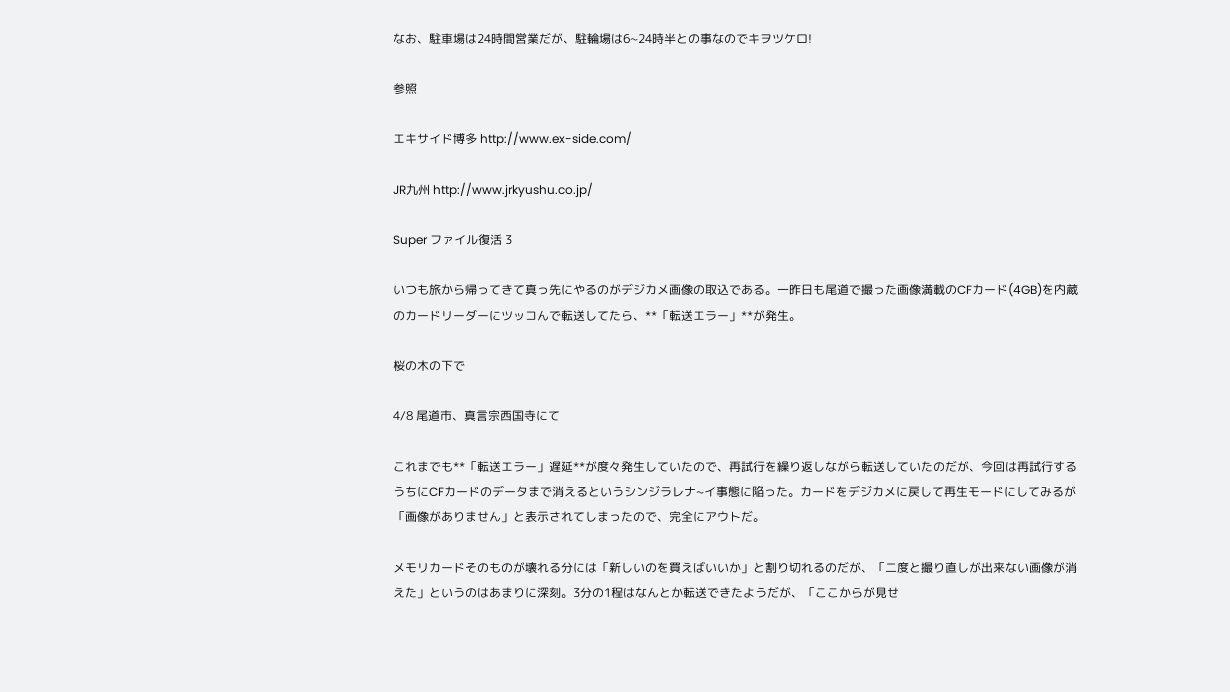なお、駐車場は24時間営業だが、駐輪場は6~24時半との事なのでキヲツケロ!

参照

エキサイド博多 http://www.ex-side.com/

JR九州 http://www.jrkyushu.co.jp/

Super ファイル復活 3

いつも旅から帰ってきて真っ先にやるのがデジカメ画像の取込である。一昨日も尾道で撮った画像満載のCFカード(4GB)を内蔵のカードリーダーにツッコんで転送してたら、**「転送エラー」**が発生。

桜の木の下で

4/8 尾道市、真言宗西国寺にて

これまでも**「転送エラー」遅延**が度々発生していたので、再試行を繰り返しながら転送していたのだが、今回は再試行するうちにCFカードのデータまで消えるというシンジラレナ~イ事態に陥った。カードをデジカメに戻して再生モードにしてみるが「画像がありません」と表示されてしまったので、完全にアウトだ。

メモリカードそのものが壊れる分には「新しいのを買えばいいか」と割り切れるのだが、「二度と撮り直しが出来ない画像が消えた」というのはあまりに深刻。3分の1程はなんとか転送できたようだが、「ここからが見せ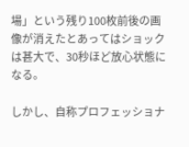場」という残り100枚前後の画像が消えたとあってはショックは甚大で、30秒ほど放心状態になる。

しかし、自称プロフェッショナ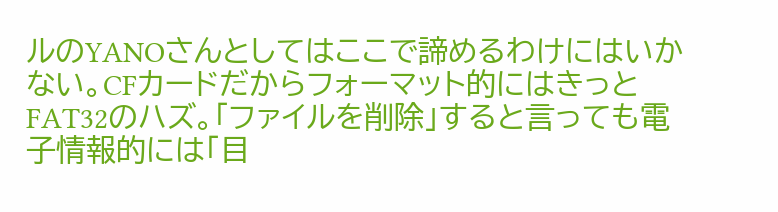ルのYANOさんとしてはここで諦めるわけにはいかない。CFカードだからフォーマット的にはきっとFAT32のハズ。「ファイルを削除」すると言っても電子情報的には「目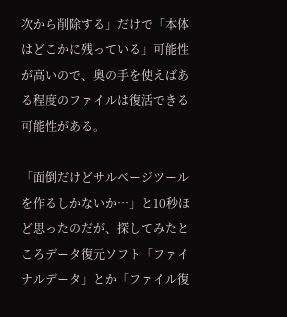次から削除する」だけで「本体はどこかに残っている」可能性が高いので、奥の手を使えばある程度のファイルは復活できる可能性がある。

「面倒だけどサルベージツールを作るしかないか…」と10秒ほど思ったのだが、探してみたところデータ復元ソフト「ファイナルデータ」とか「ファイル復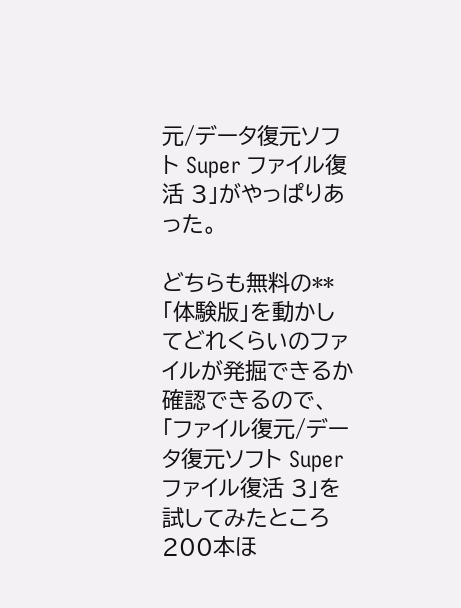元/データ復元ソフト Super ファイル復活 3」がやっぱりあった。

どちらも無料の**「体験版」を動かしてどれくらいのファイルが発掘できるか確認できるので、「ファイル復元/データ復元ソフト Super ファイル復活 3」を試してみたところ200本ほ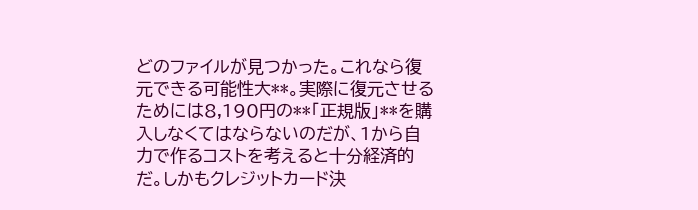どのファイルが見つかった。これなら復元できる可能性大**。実際に復元させるためには8,190円の**「正規版」**を購入しなくてはならないのだが、1から自力で作るコストを考えると十分経済的だ。しかもクレジットカード決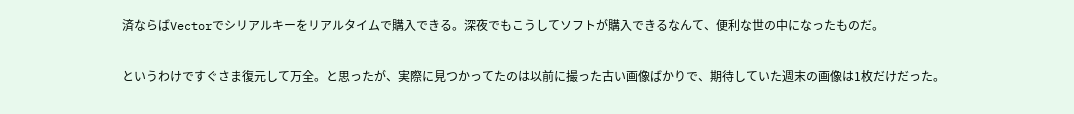済ならばVectorでシリアルキーをリアルタイムで購入できる。深夜でもこうしてソフトが購入できるなんて、便利な世の中になったものだ。

というわけですぐさま復元して万全。と思ったが、実際に見つかってたのは以前に撮った古い画像ばかりで、期待していた週末の画像は1枚だけだった。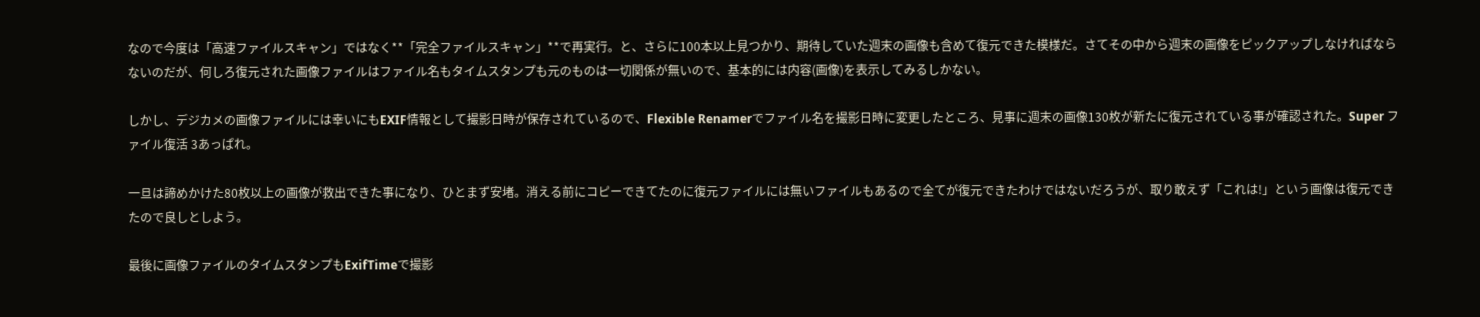なので今度は「高速ファイルスキャン」ではなく**「完全ファイルスキャン」**で再実行。と、さらに100本以上見つかり、期待していた週末の画像も含めて復元できた模様だ。さてその中から週末の画像をピックアップしなければならないのだが、何しろ復元された画像ファイルはファイル名もタイムスタンプも元のものは一切関係が無いので、基本的には内容(画像)を表示してみるしかない。

しかし、デジカメの画像ファイルには幸いにもEXIF情報として撮影日時が保存されているので、Flexible Renamerでファイル名を撮影日時に変更したところ、見事に週末の画像130枚が新たに復元されている事が確認された。Super ファイル復活 3あっぱれ。

一旦は諦めかけた80枚以上の画像が救出できた事になり、ひとまず安堵。消える前にコピーできてたのに復元ファイルには無いファイルもあるので全てが復元できたわけではないだろうが、取り敢えず「これは!」という画像は復元できたので良しとしよう。

最後に画像ファイルのタイムスタンプもExifTimeで撮影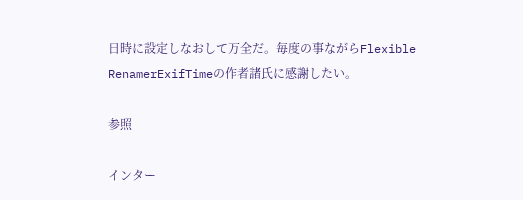日時に設定しなおして万全だ。毎度の事ながらFlexible RenamerExifTimeの作者諸氏に感謝したい。

参照

インター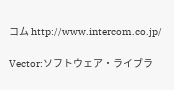コム http://www.intercom.co.jp/

Vector:ソフトウェア・ライブラ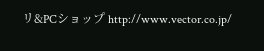リ&PCショップ http://www.vector.co.jp/